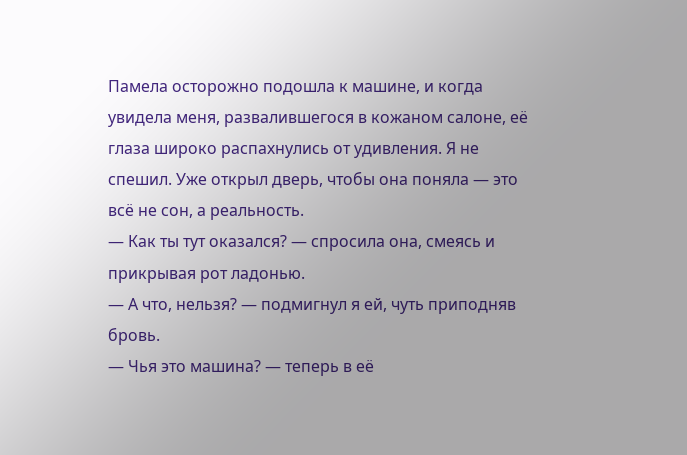Памела осторожно подошла к машине, и когда увидела меня, развалившегося в кожаном салоне, её глаза широко распахнулись от удивления. Я не спешил. Уже открыл дверь, чтобы она поняла — это всё не сон, а реальность.
— Как ты тут оказался? — спросила она, смеясь и прикрывая рот ладонью.
— А что, нельзя? — подмигнул я ей, чуть приподняв бровь.
— Чья это машина? — теперь в её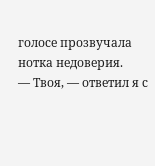голосе прозвучала нотка недоверия.
— Твоя, — ответил я с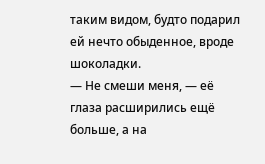таким видом, будто подарил ей нечто обыденное, вроде шоколадки.
— Не смеши меня, — её глаза расширились ещё больше, а на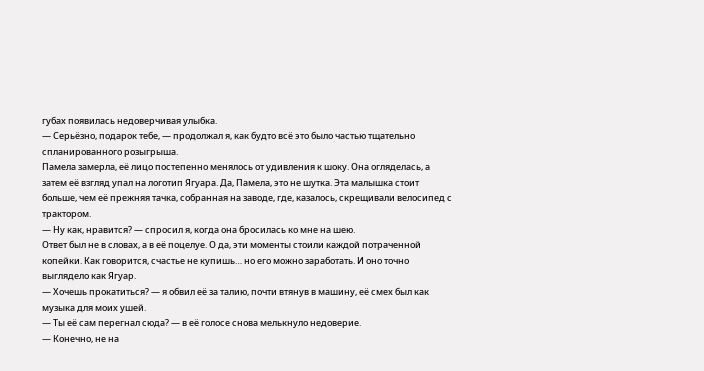губах появилась недоверчивая улыбка.
— Серьёзно, подарок тебе, — продолжал я, как будто всё это было частью тщательно спланированного розыгрыша.
Памела замерла, её лицо постепенно менялось от удивления к шоку. Она огляделась, а затем её взгляд упал на логотип Ягуара. Да, Памела, это не шутка. Эта малышка стоит больше, чем её прежняя тачка, собранная на заводе, где, казалось, скрещивали велосипед с трактором.
— Ну как, нравится? — спросил я, когда она бросилась ко мне на шею.
Ответ был не в словах, а в её поцелуе. О да, эти моменты стоили каждой потраченной копейки. Как говорится, счастье не купишь… но его можно заработать. И оно точно выглядело как Ягуар.
— Хочешь прокатиться? — я обвил её за талию, почти втянув в машину, её смех был как музыка для моих ушей.
— Ты её сам перегнал сюда? — в её голосе снова мелькнуло недоверие.
— Конечно, не на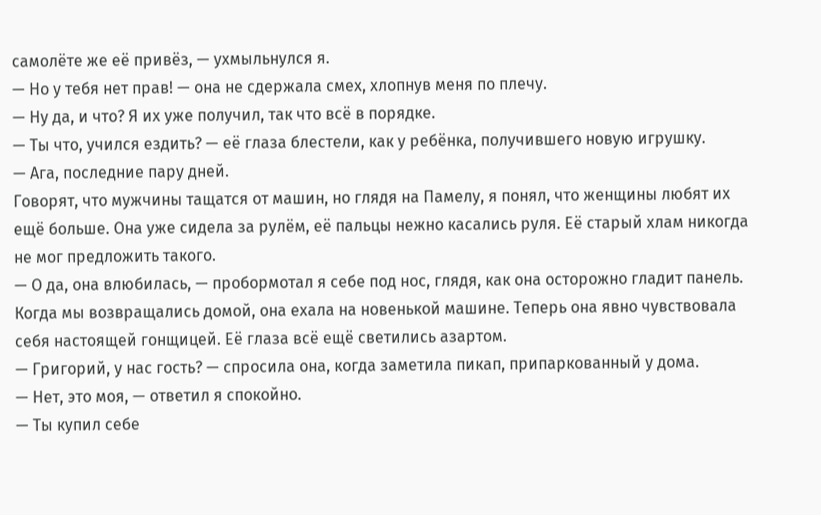самолёте же её привёз, — ухмыльнулся я.
— Но у тебя нет прав! — она не сдержала смех, хлопнув меня по плечу.
— Ну да, и что? Я их уже получил, так что всё в порядке.
— Ты что, учился ездить? — её глаза блестели, как у ребёнка, получившего новую игрушку.
— Ага, последние пару дней.
Говорят, что мужчины тащатся от машин, но глядя на Памелу, я понял, что женщины любят их ещё больше. Она уже сидела за рулём, её пальцы нежно касались руля. Её старый хлам никогда не мог предложить такого.
— О да, она влюбилась, — пробормотал я себе под нос, глядя, как она осторожно гладит панель.
Когда мы возвращались домой, она ехала на новенькой машине. Теперь она явно чувствовала себя настоящей гонщицей. Её глаза всё ещё светились азартом.
— Григорий, у нас гость? — спросила она, когда заметила пикап, припаркованный у дома.
— Нет, это моя, — ответил я спокойно.
— Ты купил себе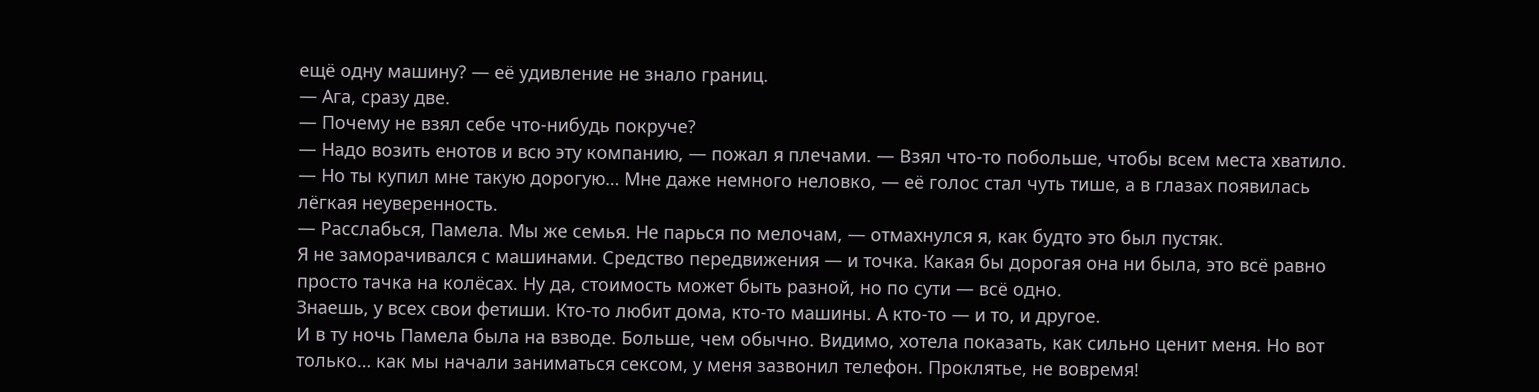ещё одну машину? — её удивление не знало границ.
— Ага, сразу две.
— Почему не взял себе что-нибудь покруче?
— Надо возить енотов и всю эту компанию, — пожал я плечами. — Взял что-то побольше, чтобы всем места хватило.
— Но ты купил мне такую дорогую… Мне даже немного неловко, — её голос стал чуть тише, а в глазах появилась лёгкая неуверенность.
— Расслабься, Памела. Мы же семья. Не парься по мелочам, — отмахнулся я, как будто это был пустяк.
Я не заморачивался с машинами. Средство передвижения — и точка. Какая бы дорогая она ни была, это всё равно просто тачка на колёсах. Ну да, стоимость может быть разной, но по сути — всё одно.
Знаешь, у всех свои фетиши. Кто-то любит дома, кто-то машины. А кто-то — и то, и другое.
И в ту ночь Памела была на взводе. Больше, чем обычно. Видимо, хотела показать, как сильно ценит меня. Но вот только… как мы начали заниматься сексом, у меня зазвонил телефон. Проклятье, не вовремя!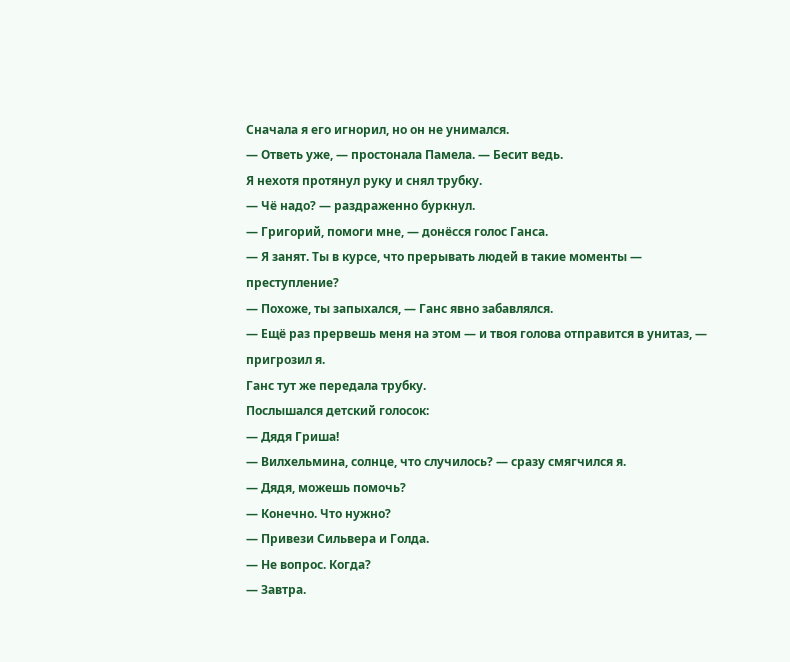Сначала я его игнорил, но он не унимался.
— Ответь уже, — простонала Памела. — Бесит ведь.
Я нехотя протянул руку и снял трубку.
— Чё надо? — раздраженно буркнул.
— Григорий, помоги мне, — донёсся голос Ганса.
— Я занят. Ты в курсе, что прерывать людей в такие моменты — преступление?
— Похоже, ты запыхался, — Ганс явно забавлялся.
— Ещё раз прервешь меня на этом — и твоя голова отправится в унитаз, — пригрозил я.
Ганс тут же передала трубку.
Послышался детский голосок:
— Дядя Гриша!
— Вилхельмина, солнце, что случилось? — сразу смягчился я.
— Дядя, можешь помочь?
— Конечно. Что нужно?
— Привези Сильвера и Голда.
— Не вопрос. Когда?
— Завтра.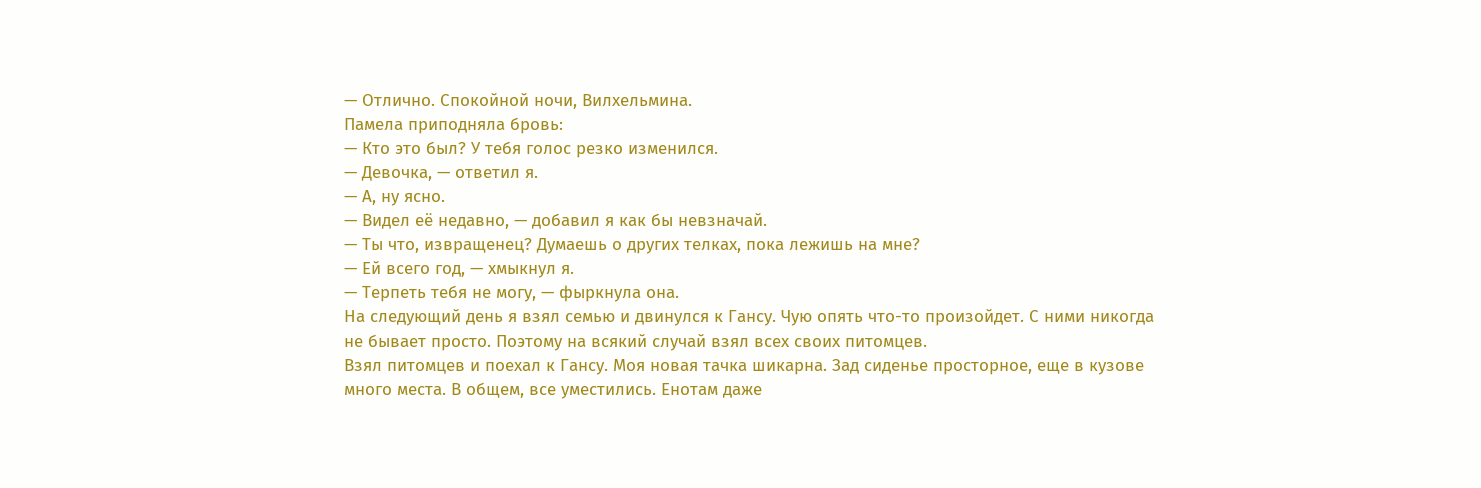— Отлично. Спокойной ночи, Вилхельмина.
Памела приподняла бровь:
— Кто это был? У тебя голос резко изменился.
— Девочка, — ответил я.
— А, ну ясно.
— Видел её недавно, — добавил я как бы невзначай.
— Ты что, извращенец? Думаешь о других телках, пока лежишь на мне?
— Ей всего год, — хмыкнул я.
— Терпеть тебя не могу, — фыркнула она.
На следующий день я взял семью и двинулся к Гансу. Чую опять что-то произойдет. С ними никогда не бывает просто. Поэтому на всякий случай взял всех своих питомцев.
Взял питомцев и поехал к Гансу. Моя новая тачка шикарна. Зад сиденье просторное, еще в кузове много места. В общем, все уместились. Енотам даже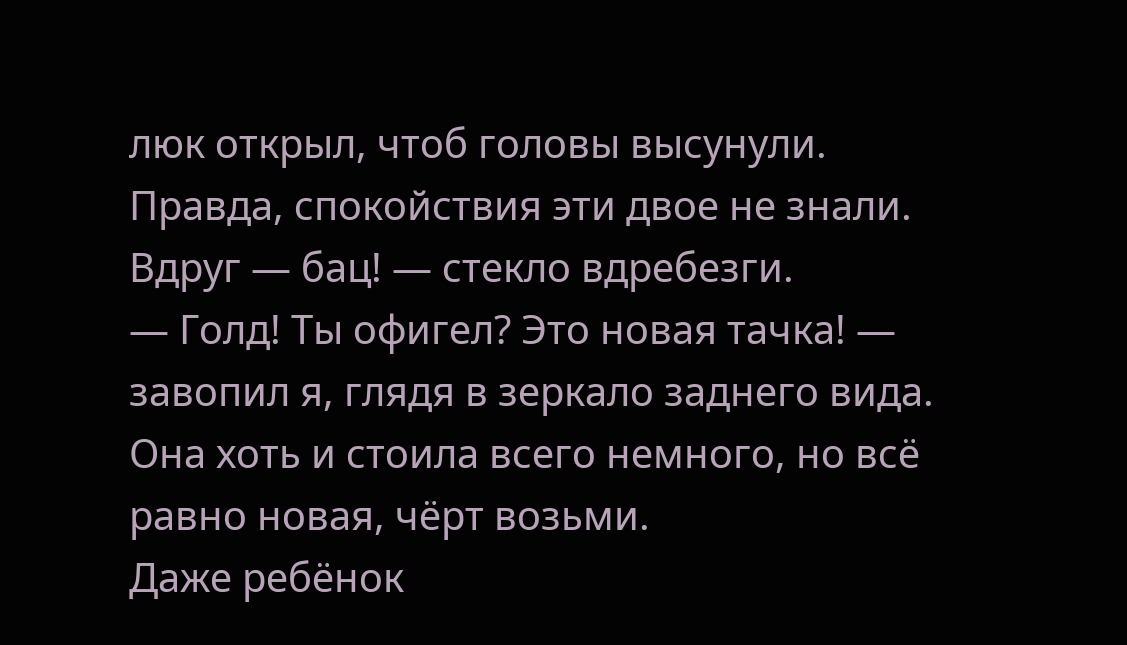люк открыл, чтоб головы высунули. Правда, спокойствия эти двое не знали. Вдруг — бац! — стекло вдребезги.
— Голд! Ты офигел? Это новая тачка! — завопил я, глядя в зеркало заднего вида. Она хоть и стоила всего немного, но всё равно новая, чёрт возьми.
Даже ребёнок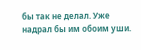бы так не делал. Уже надрал бы им обоим уши.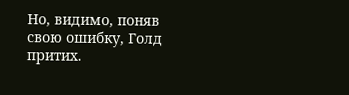Но, видимо, поняв свою ошибку, Голд притих.